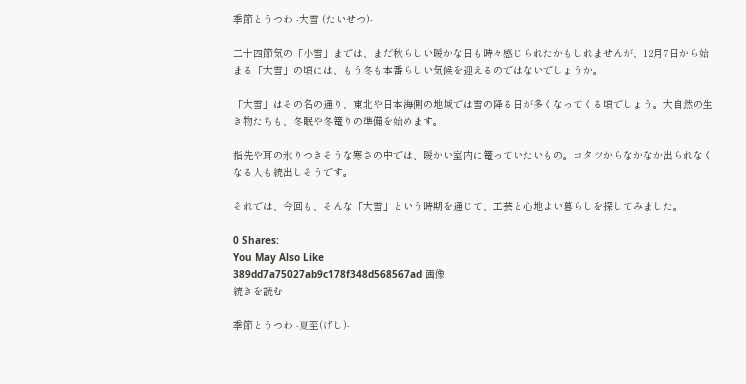季節とうつわ -大雪 (たいせつ)-

二十四節気の「小雪」までは、まだ秋らしい暖かな日も時々感じられたかもしれませんが、12月7日から始まる「大雪」の頃には、もう冬も本番らしい気候を迎えるのではないでしょうか。

「大雪」はその名の通り、東北や日本海側の地域では雪の降る日が多くなってくる頃でしょう。大自然の生き物たちも、冬眠や冬篭りの準備を始めます。

指先や耳の氷りつきそうな寒さの中では、暖かい室内に篭っていたいもの。コタツからなかなか出られなくなる人も続出しそうです。

それでは、今回も、そんな「大雪」という時期を通じて、工芸と心地よい暮らしを探してみました。

0 Shares:
You May Also Like
389dd7a75027ab9c178f348d568567ad 画像
続きを読む

季節とうつわ -夏至(げし)-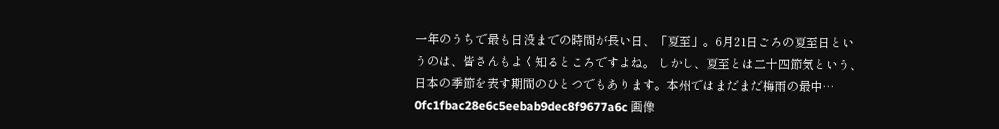一年のうちで最も日没までの時間が長い日、「夏至」。6月21日ごろの夏至日というのは、皆さんもよく知るところですよね。 しかし、夏至とは二十四節気という、日本の季節を表す期間のひとつでもあります。本州ではまだまだ梅雨の最中…
0fc1fbac28e6c5eebab9dec8f9677a6c 画像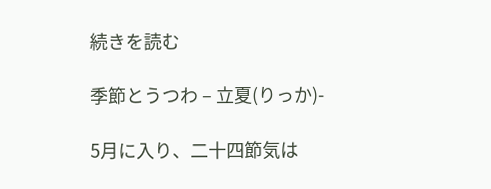続きを読む

季節とうつわ – 立夏(りっか)-

5月に入り、二十四節気は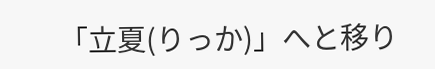「立夏(りっか)」へと移り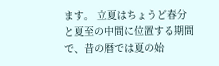ます。 立夏はちょうど春分と夏至の中間に位置する期間で、昔の暦では夏の始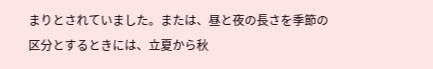まりとされていました。または、昼と夜の長さを季節の区分とするときには、立夏から秋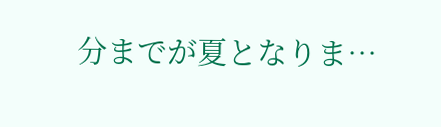分までが夏となりま…